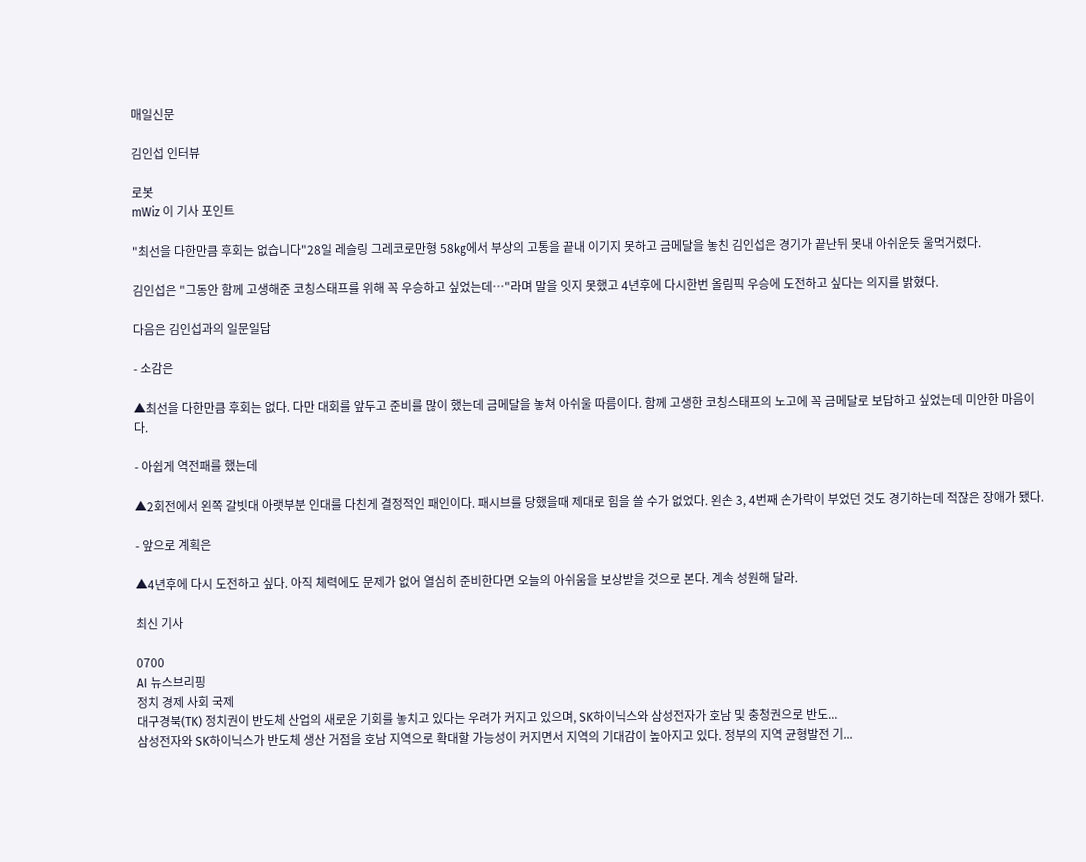매일신문

김인섭 인터뷰

로봇
mWiz 이 기사 포인트

"최선을 다한만큼 후회는 없습니다"28일 레슬링 그레코로만형 58㎏에서 부상의 고통을 끝내 이기지 못하고 금메달을 놓친 김인섭은 경기가 끝난뒤 못내 아쉬운듯 울먹거렸다.

김인섭은 "그동안 함께 고생해준 코칭스태프를 위해 꼭 우승하고 싶었는데…"라며 말을 잇지 못했고 4년후에 다시한번 올림픽 우승에 도전하고 싶다는 의지를 밝혔다.

다음은 김인섭과의 일문일답

- 소감은

▲최선을 다한만큼 후회는 없다. 다만 대회를 앞두고 준비를 많이 했는데 금메달을 놓쳐 아쉬울 따름이다. 함께 고생한 코칭스태프의 노고에 꼭 금메달로 보답하고 싶었는데 미안한 마음이다.

- 아쉽게 역전패를 했는데

▲2회전에서 왼쪽 갈빗대 아랫부분 인대를 다친게 결정적인 패인이다. 패시브를 당했을때 제대로 힘을 쓸 수가 없었다. 왼손 3, 4번째 손가락이 부었던 것도 경기하는데 적잖은 장애가 됐다.

- 앞으로 계획은

▲4년후에 다시 도전하고 싶다. 아직 체력에도 문제가 없어 열심히 준비한다면 오늘의 아쉬움을 보상받을 것으로 본다. 계속 성원해 달라.

최신 기사

0700
AI 뉴스브리핑
정치 경제 사회 국제
대구경북(TK) 정치권이 반도체 산업의 새로운 기회를 놓치고 있다는 우려가 커지고 있으며, SK하이닉스와 삼성전자가 호남 및 충청권으로 반도...
삼성전자와 SK하이닉스가 반도체 생산 거점을 호남 지역으로 확대할 가능성이 커지면서 지역의 기대감이 높아지고 있다. 정부의 지역 균형발전 기...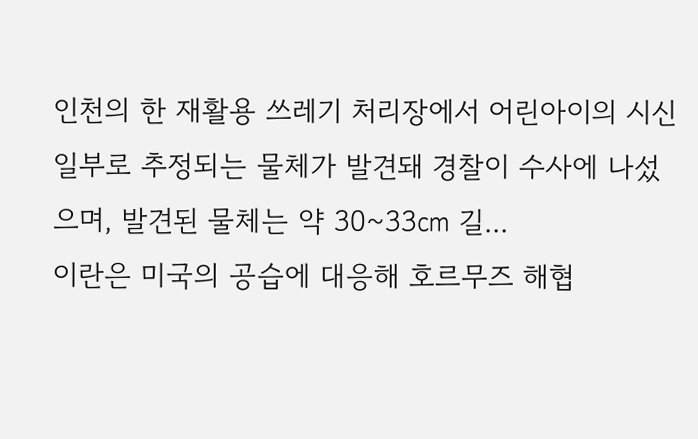인천의 한 재활용 쓰레기 처리장에서 어린아이의 시신 일부로 추정되는 물체가 발견돼 경찰이 수사에 나섰으며, 발견된 물체는 약 30~33㎝ 길...
이란은 미국의 공습에 대응해 호르무즈 해협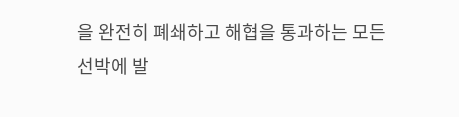을 완전히 폐쇄하고 해협을 통과하는 모든 선박에 발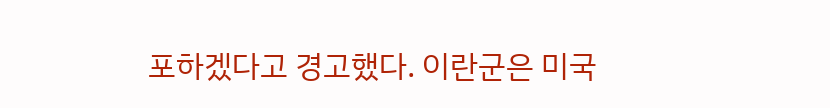포하겠다고 경고했다. 이란군은 미국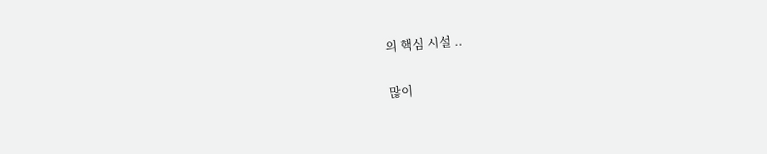의 핵심 시설 ..

많이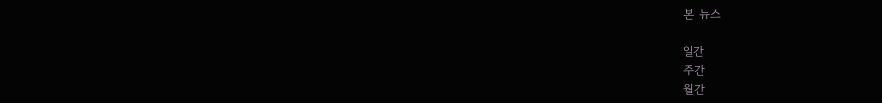본 뉴스

일간
주간
월간